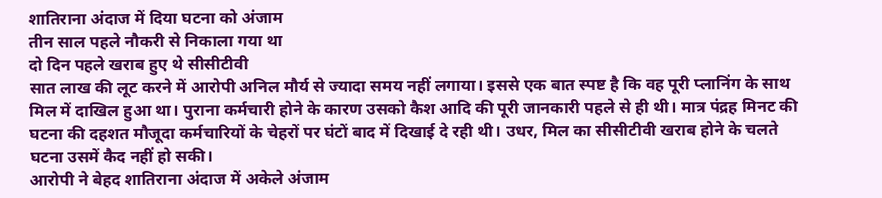शातिराना अंदाज में दिया घटना को अंजाम
तीन साल पहले नौकरी से निकाला गया था
दो दिन पहले खराब हुए थे सीसीटीवी
सात लाख की लूट करने में आरोपी अनिल मौर्य से ज्यादा समय नहीं लगाया। इससे एक बात स्पष्ट है कि वह पूरी प्लानिंग के साथ मिल में दाखिल हुआ था। पुराना कर्मचारी होने के कारण उसको कैश आदि की पूरी जानकारी पहले से ही थी। मात्र पंद्रह मिनट की घटना की दहशत मौजूदा कर्मचारियों के चेहरों पर घंटों बाद में दिखाई दे रही थी। उधर, मिल का सीसीटीवी खराब होने के चलते घटना उसमें कैद नहीं हो सकी।
आरोपी ने बेहद शातिराना अंदाज में अकेले अंजाम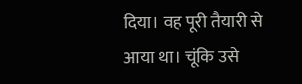दिया। वह पूरी तैयारी से आया था। चूंकि उसे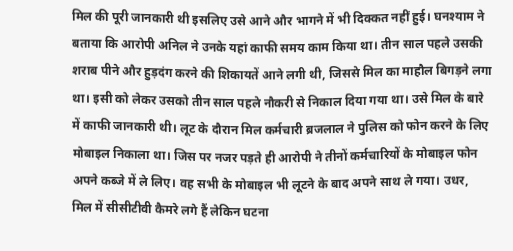मिल की पूरी जानकारी थी इसलिए उसे आने और भागने में भी दिक्कत नहीं हुई। घनश्याम ने बताया कि आरोपी अनिल ने उनके यहां काफी समय काम किया था। तीन साल पहले उसकी शराब पीने और हुड़दंग करने की शिकायतें आने लगी थी, जिससे मिल का माहौल बिगड़ने लगा था। इसी को लेकर उसको तीन साल पहले नौकरी से निकाल दिया गया था। उसे मिल के बारे में काफी जानकारी थी। लूट के दौरान मिल कर्मचारी ब्रजलाल ने पुलिस को फोन करने के लिए मोबाइल निकाला था। जिस पर नजर पड़ते ही आरोपी ने तीनों कर्मचारियों के मोबाइल फोन अपने कब्जे में ले लिए। वह सभी के मोबाइल भी लूटने के बाद अपने साथ ले गया। उधर, मिल में सीसीटीवी कैमरे लगे हैं लेकिन घटना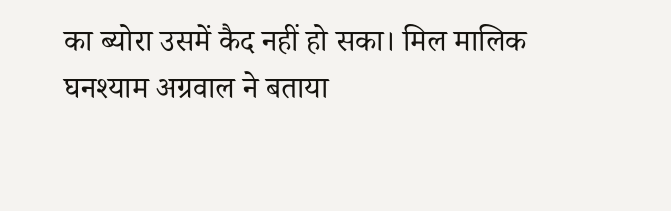का ब्योरा उसमें कैद नहीं हो सका। मिल मालिक घनश्याम अग्रवाल ने बताया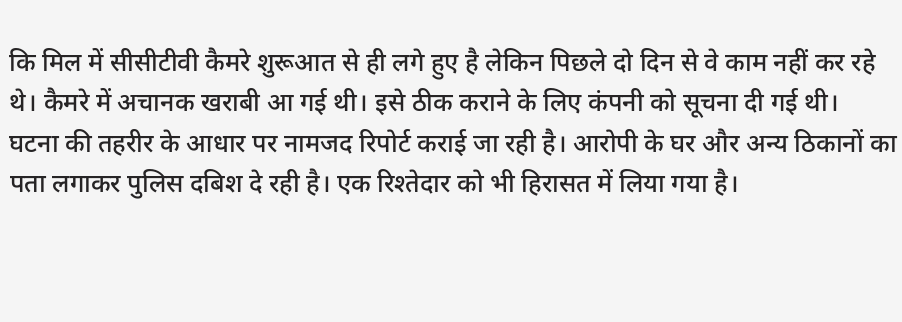कि मिल में सीसीटीवी कैमरे शुरूआत से ही लगे हुए है लेकिन पिछले दो दिन से वे काम नहीं कर रहे थे। कैमरे में अचानक खराबी आ गई थी। इसे ठीक कराने के लिए कंपनी को सूचना दी गई थी।
घटना की तहरीर के आधार पर नामजद रिपोर्ट कराई जा रही है। आरोपी के घर और अन्य ठिकानों का पता लगाकर पुलिस दबिश दे रही है। एक रिश्तेदार को भी हिरासत में लिया गया है।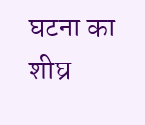घटना का शीघ्र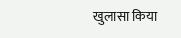खुलासा किया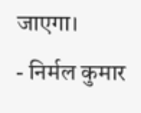जाएगा।
- निर्मल कुमार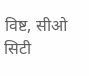विष्ट, सीओ सिटी